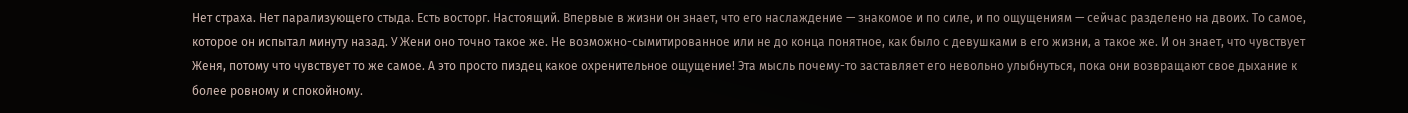Нет страха. Нет парализующего стыда. Есть восторг. Настоящий. Впервые в жизни он знает, что его наслаждение — знакомое и по силе, и по ощущениям — сейчас разделено на двоих. То самое, которое он испытал минуту назад. У Жени оно точно такое же. Не возможно-сымитированное или не до конца понятное, как было с девушками в его жизни, а такое же. И он знает, что чувствует Женя, потому что чувствует то же самое. А это просто пиздец какое охренительное ощущение! Эта мысль почему-то заставляет его невольно улыбнуться, пока они возвращают свое дыхание к более ровному и спокойному.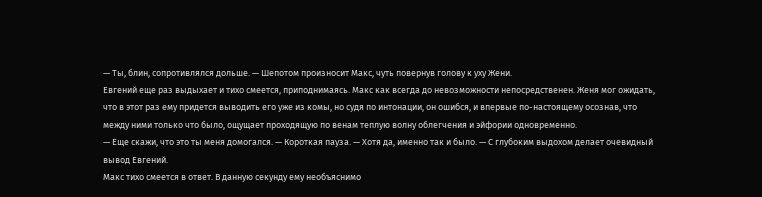— Ты, блин, сопротивлялся дольше. — Шепотом произносит Макс, чуть повернув голову к уху Жени.
Евгений еще раз выдыхает и тихо смеется, приподнимаясь. Макс как всегда до невозможности непосредственен. Женя мог ожидать, что в этот раз ему придется выводить его уже из комы, но судя по интонации, он ошибся, и впервые по-настоящему осознав, что между ними только что было, ощущает проходящую по венам теплую волну облегчения и эйфории одновременно.
— Еще скажи, что это ты меня домогался. — Короткая пауза. — Хотя да, именно так и было. — С глубоким выдохом делает очевидный вывод Евгений.
Макс тихо смеется в ответ. В данную секунду ему необъяснимо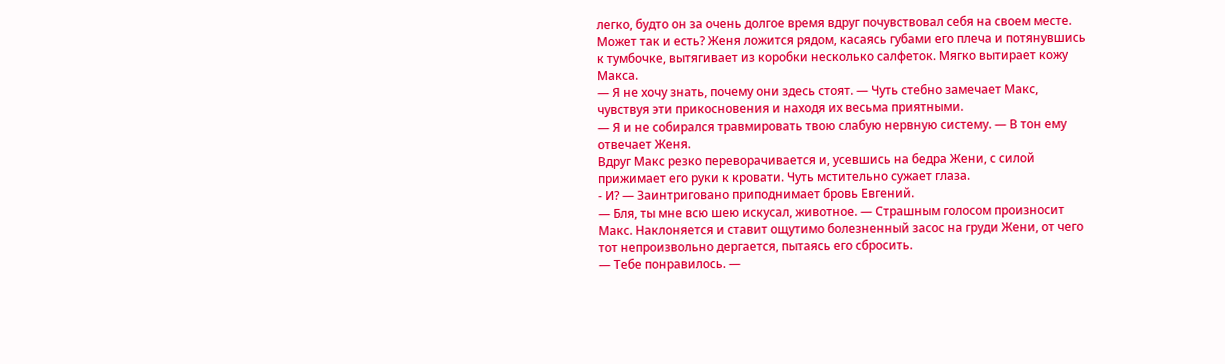легко, будто он за очень долгое время вдруг почувствовал себя на своем месте. Может так и есть? Женя ложится рядом, касаясь губами его плеча и потянувшись к тумбочке, вытягивает из коробки несколько салфеток. Мягко вытирает кожу Макса.
— Я не хочу знать, почему они здесь стоят. — Чуть стебно замечает Макс, чувствуя эти прикосновения и находя их весьма приятными.
— Я и не собирался травмировать твою слабую нервную систему. — В тон ему отвечает Женя.
Вдруг Макс резко переворачивается и, усевшись на бедра Жени, с силой прижимает его руки к кровати. Чуть мстительно сужает глаза.
- И? — Заинтриговано приподнимает бровь Евгений.
— Бля, ты мне всю шею искусал, животное. — Страшным голосом произносит Макс. Наклоняется и ставит ощутимо болезненный засос на груди Жени, от чего тот непроизвольно дергается, пытаясь его сбросить.
— Тебе понравилось. —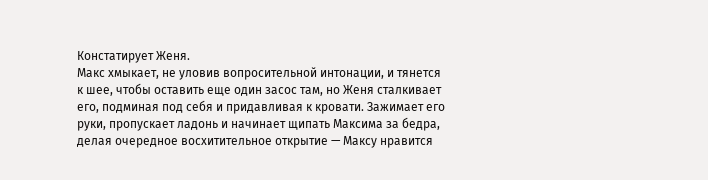Констатирует Женя.
Макс хмыкает, не уловив вопросительной интонации, и тянется к шее, чтобы оставить еще один засос там, но Женя сталкивает его, подминая под себя и придавливая к кровати. Зажимает его руки, пропускает ладонь и начинает щипать Максима за бедра, делая очередное восхитительное открытие — Максу нравится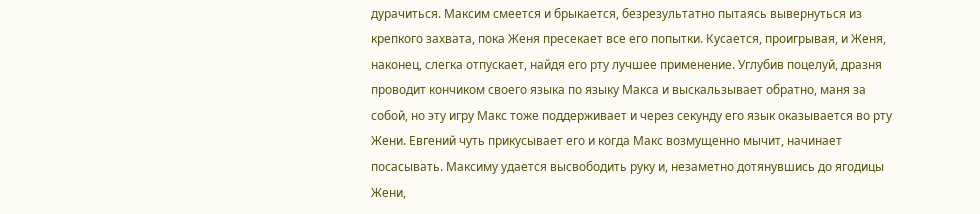дурачиться. Максим смеется и брыкается, безрезультатно пытаясь вывернуться из крепкого захвата, пока Женя пресекает все его попытки. Кусается, проигрывая, и Женя, наконец, слегка отпускает, найдя его рту лучшее применение. Углубив поцелуй, дразня проводит кончиком своего языка по языку Макса и выскальзывает обратно, маня за собой, но эту игру Макс тоже поддерживает и через секунду его язык оказывается во рту Жени. Евгений чуть прикусывает его и когда Макс возмущенно мычит, начинает посасывать. Максиму удается высвободить руку и, незаметно дотянувшись до ягодицы Жени,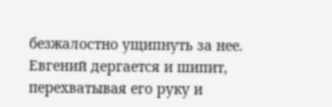безжалостно ущипнуть за нее. Евгений дергается и шипит, перехватывая его руку и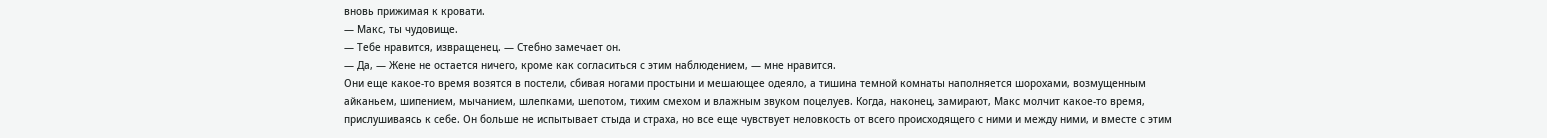вновь прижимая к кровати.
— Макс, ты чудовище.
— Тебе нравится, извращенец. — Стебно замечает он.
— Да, — Жене не остается ничего, кроме как согласиться с этим наблюдением, — мне нравится.
Они еще какое-то время возятся в постели, сбивая ногами простыни и мешающее одеяло, а тишина темной комнаты наполняется шорохами, возмущенным айканьем, шипением, мычанием, шлепками, шепотом, тихим смехом и влажным звуком поцелуев. Когда, наконец, замирают, Макс молчит какое-то время, прислушиваясь к себе. Он больше не испытывает стыда и страха, но все еще чувствует неловкость от всего происходящего с ними и между ними, и вместе с этим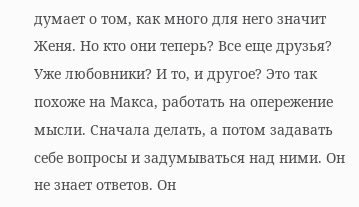думает о том, как много для него значит Женя. Но кто они теперь? Все еще друзья? Уже любовники? И то, и другое? Это так похоже на Макса, работать на опережение мысли. Сначала делать, а потом задавать себе вопросы и задумываться над ними. Он не знает ответов. Он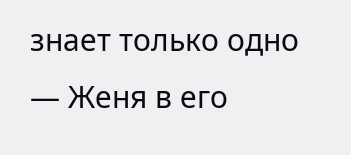знает только одно — Женя в его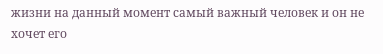жизни на данный момент самый важный человек и он не хочет его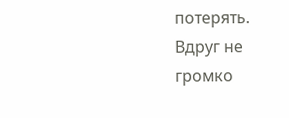потерять. Вдруг не громко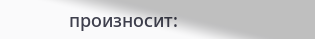произносит: